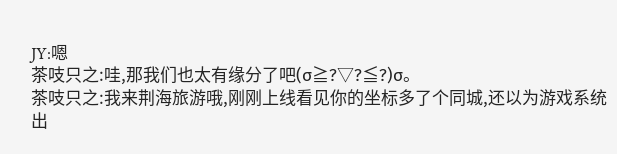JY:嗯
茶吱只之:哇,那我们也太有缘分了吧(σ≧?▽?≦?)σ。
茶吱只之:我来荆海旅游哦,刚刚上线看见你的坐标多了个同城,还以为游戏系统出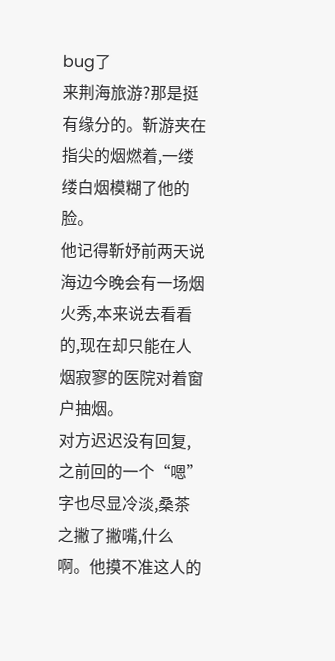bug了
来荆海旅游?那是挺有缘分的。靳游夹在指尖的烟燃着,一缕缕白烟模糊了他的脸。
他记得靳妤前两天说海边今晚会有一场烟火秀,本来说去看看的,现在却只能在人烟寂寥的医院对着窗户抽烟。
对方迟迟没有回复,之前回的一个“嗯”字也尽显冷淡,桑茶之撇了撇嘴,什么啊。他摸不准这人的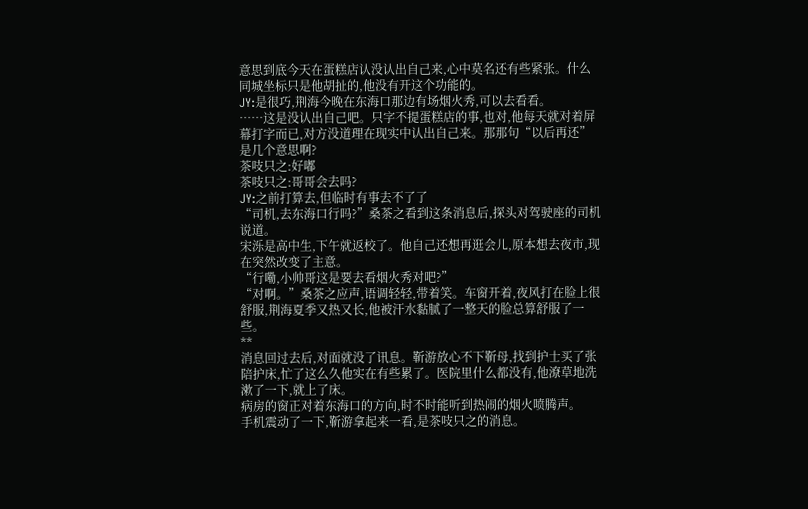意思到底今天在蛋糕店认没认出自己来,心中莫名还有些紧张。什么同城坐标只是他胡扯的,他没有开这个功能的。
JY:是很巧,荆海今晚在东海口那边有场烟火秀,可以去看看。
……这是没认出自己吧。只字不提蛋糕店的事,也对,他每天就对着屏幕打字而已,对方没道理在现实中认出自己来。那那句“以后再还”是几个意思啊?
茶吱只之:好嘟
茶吱只之:哥哥会去吗?
JY:之前打算去,但临时有事去不了了
“司机,去东海口行吗?”桑茶之看到这条消息后,探头对驾驶座的司机说道。
宋泺是高中生,下午就返校了。他自己还想再逛会儿,原本想去夜市,现在突然改变了主意。
“行嘞,小帅哥这是要去看烟火秀对吧?”
“对啊。”桑茶之应声,语调轻轻,带着笑。车窗开着,夜风打在脸上很舒服,荆海夏季又热又长,他被汗水黏腻了一整天的脸总算舒服了一些。
**
消息回过去后,对面就没了讯息。靳游放心不下靳母,找到护士买了张陪护床,忙了这么久他实在有些累了。医院里什么都没有,他潦草地洗漱了一下,就上了床。
病房的窗正对着东海口的方向,时不时能听到热闹的烟火喷腾声。
手机震动了一下,靳游拿起来一看,是茶吱只之的消息。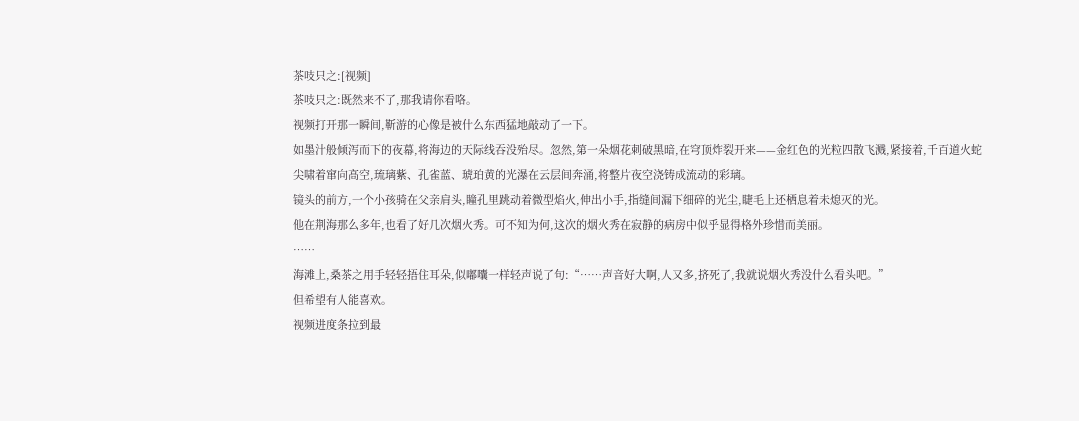茶吱只之:[视频]
茶吱只之:既然来不了,那我请你看咯。
视频打开那一瞬间,靳游的心像是被什么东西猛地敲动了一下。
如墨汁般倾泻而下的夜幕,将海边的天际线吞没殆尽。忽然,第一朵烟花刺破黑暗,在穹顶炸裂开来——金红色的光粒四散飞溅,紧接着,千百道火蛇尖啸着窜向高空,琉璃紫、孔雀蓝、琥珀黄的光瀑在云层间奔涌,将整片夜空浇铸成流动的彩璃。
镜头的前方,一个小孩骑在父亲肩头,瞳孔里跳动着微型焰火,伸出小手,指缝间漏下细碎的光尘,睫毛上还栖息着未熄灭的光。
他在荆海那么多年,也看了好几次烟火秀。可不知为何,这次的烟火秀在寂静的病房中似乎显得格外珍惜而美丽。
……
海滩上,桑茶之用手轻轻捂住耳朵,似嘟囔一样轻声说了句:“……声音好大啊,人又多,挤死了,我就说烟火秀没什么看头吧。”
但希望有人能喜欢。
视频进度条拉到最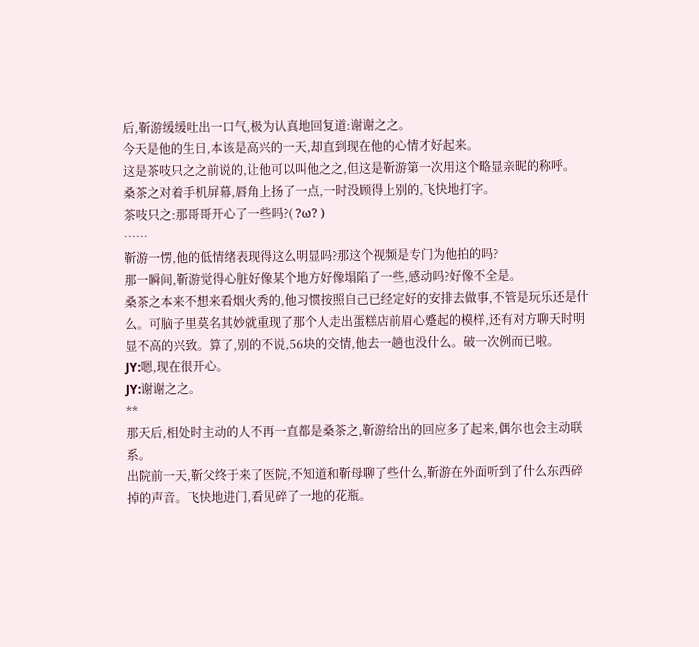后,靳游缓缓吐出一口气,极为认真地回复道:谢谢之之。
今天是他的生日,本该是高兴的一天,却直到现在他的心情才好起来。
这是茶吱只之之前说的,让他可以叫他之之,但这是靳游第一次用这个略显亲昵的称呼。
桑茶之对着手机屏幕,唇角上扬了一点,一时没顾得上别的,飞快地打字。
茶吱只之:那哥哥开心了一些吗?( ?ω? )
……
靳游一愣,他的低情绪表现得这么明显吗?那这个视频是专门为他拍的吗?
那一瞬间,靳游觉得心脏好像某个地方好像塌陷了一些,感动吗?好像不全是。
桑茶之本来不想来看烟火秀的,他习惯按照自己已经定好的安排去做事,不管是玩乐还是什么。可脑子里莫名其妙就重现了那个人走出蛋糕店前眉心蹙起的模样,还有对方聊天时明显不高的兴致。算了,别的不说,56块的交情,他去一趟也没什么。破一次例而已啦。
JY:嗯,现在很开心。
JY:谢谢之之。
**
那天后,相处时主动的人不再一直都是桑茶之,靳游给出的回应多了起来,偶尔也会主动联系。
出院前一天,靳父终于来了医院,不知道和靳母聊了些什么,靳游在外面听到了什么东西碎掉的声音。飞快地进门,看见碎了一地的花瓶。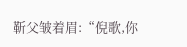靳父皱着眉:“倪歌,你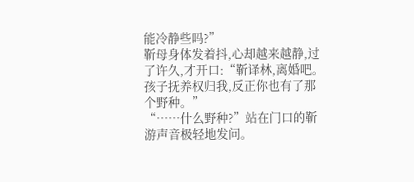能冷静些吗?”
靳母身体发着抖,心却越来越静,过了许久,才开口:“靳译林,离婚吧。孩子抚养权归我,反正你也有了那个野种。”
“……什么野种?”站在门口的靳游声音极轻地发问。